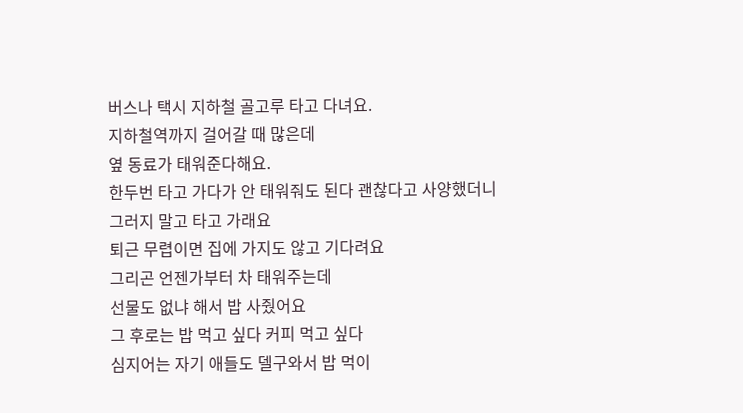버스나 택시 지하철 골고루 타고 다녀요.
지하철역까지 걸어갈 때 많은데
옆 동료가 태워준다해요.
한두번 타고 가다가 안 태워줘도 된다 괜찮다고 사양했더니
그러지 말고 타고 가래요
퇴근 무렵이면 집에 가지도 않고 기다려요
그리곤 언젠가부터 차 태워주는데
선물도 없냐 해서 밥 사줬어요
그 후로는 밥 먹고 싶다 커피 먹고 싶다
심지어는 자기 애들도 델구와서 밥 먹이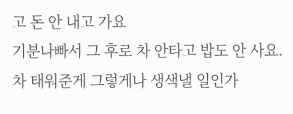고 돈 안 내고 가요
기분나빠서 그 후로 차 안타고 밥도 안 사요.
차 태워준게 그렇게나 생색낼 일인가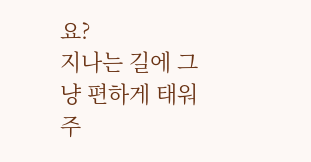요?
지나는 길에 그냥 편하게 태워주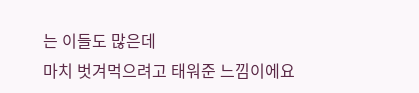는 이들도 많은데
마치 벗겨먹으려고 태워준 느낌이에요